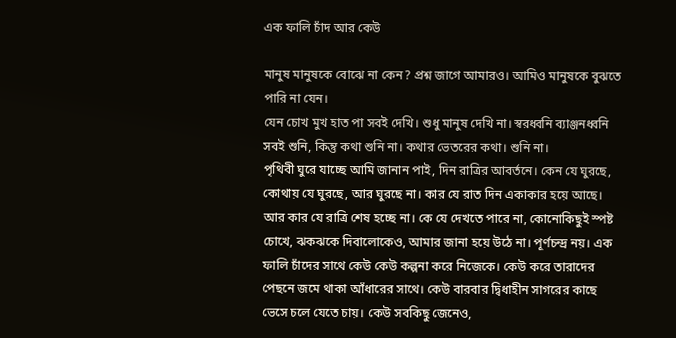এক ফালি চাঁদ আর কেউ

মানুষ মানুষকে বোঝে না কেন? প্রশ্ন জাগে আমারও। আমিও মানুষকে বুঝতে পারি না যেন।
যেন চোখ মুখ হাত পা সবই দেখি। শুধু মানুষ দেখি না। স্বরধ্বনি ব্যাঞ্জনধ্বনি সবই শুনি, কিন্তু কথা শুনি না। কথার ভেতরের কথা। শুনি না।
পৃথিবী ঘুরে যাচ্ছে আমি জানান পাই, দিন রাত্রির আবর্তনে। কেন যে ঘুরছে, কোথায় যে ঘুরছে, আর ঘুরছে না। কার যে রাত দিন একাকার হয়ে আছে। আর কার যে রাত্রি শেষ হচ্ছে না। কে যে দেখতে পারে না, কোনোকিছুই স্পষ্ট চোখে, ঝকঝকে দিবালোকেও, আমার জানা হয়ে উঠে না। পূর্ণচন্দ্র নয়। এক ফালি চাঁদের সাথে কেউ কেউ কল্পনা করে নিজেকে। কেউ করে তারাদের পেছনে জমে থাকা আঁধারের সাথে। কেউ বারবার দ্বিধাহীন সাগরের কাছে ভেসে চলে যেতে চায়। কেউ সবকিছু জেনেও,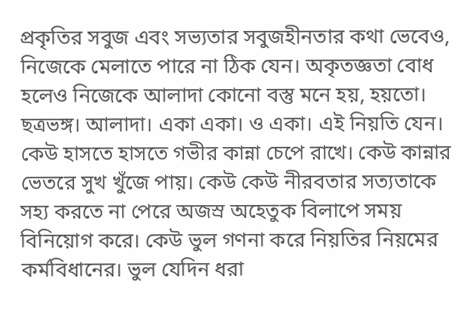প্রকৃতির সবুজ এবং সভ্যতার সবুজহীনতার কথা ভেবেও, নিজেকে মেলাতে পারে না ঠিক যেন। অকৃতজ্ঞতা বোধ হলেও নিজেকে আলাদা কোনো বস্তু মনে হয়, হয়তো। ছত্রভঙ্গ। আলাদা। একা একা। ও একা। এই নিয়তি যেন।
কেউ হাসতে হাসতে গভীর কান্না চেপে রাখে। কেউ কান্নার ভেতরে সুখ খুঁজে পায়। কেউ কেউ নীরবতার সত্যতাকে সহ্য করতে না পেরে অজস্র অহেতুক বিলাপে সময় বিনিয়োগ করে। কেউ ভুল গণনা করে নিয়তির নিয়মের কর্মবিধানের। ভুল যেদিন ধরা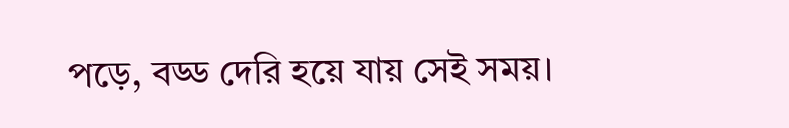পড়ে, বড্ড দেরি হয়ে যায় সেই সময়।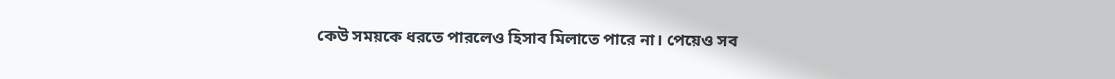কেউ সময়কে ধরতে পারলেও হিসাব মিলাতে পারে না। পেয়েও সব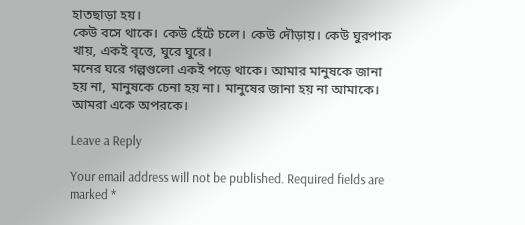হাতছাড়া হয়।
কেউ বসে থাকে। কেউ হেঁটে চলে। কেউ দৌড়ায়। কেউ ঘুরপাক খায়, একই বৃত্তে, ঘুরে ঘুরে।
মনের ঘরে গল্পগুলো একই পড়ে থাকে। আমার মানুষকে জানা হয় না, মানুষকে চেনা হয় না। মানুষের জানা হয় না আমাকে। আমরা একে অপরকে।

Leave a Reply

Your email address will not be published. Required fields are marked *